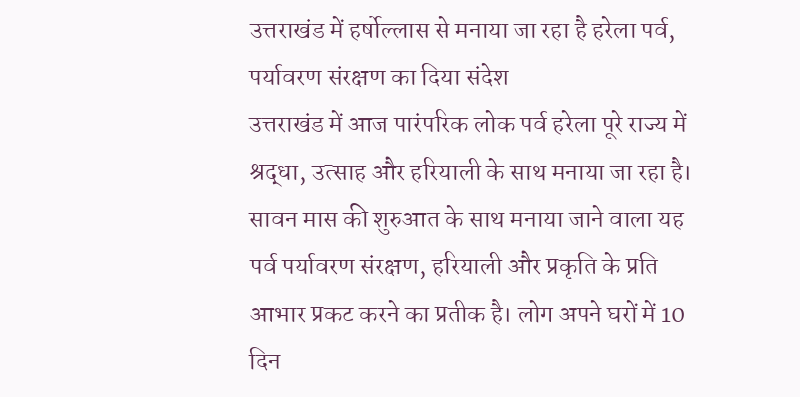उत्तराखंड में हर्षोल्लास से मनाया जा रहा है हरेला पर्व, पर्यावरण संरक्षण का दिया संदेश
उत्तराखंड में आज पारंपरिक लोक पर्व हरेला पूरे राज्य में श्रद्धा, उत्साह और हरियाली के साथ मनाया जा रहा है। सावन मास की शुरुआत के साथ मनाया जाने वाला यह पर्व पर्यावरण संरक्षण, हरियाली और प्रकृति के प्रति आभार प्रकट करने का प्रतीक है। लोग अपने घरों में 10 दिन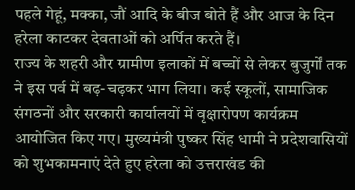पहले गेहूं, मक्का, जौं आदि के बीज बोते हैं और आज के दिन हरेला काटकर देवताओं को अर्पित करते हैं।
राज्य के शहरी और ग्रामीण इलाकों में बच्चों से लेकर बुजुर्गों तक ने इस पर्व में बढ़-चढ़कर भाग लिया। कई स्कूलों, सामाजिक संगठनों और सरकारी कार्यालयों में वृक्षारोपण कार्यक्रम आयोजित किए गए। मुख्यमंत्री पुष्कर सिंह धामी ने प्रदेशवासियों को शुभकामनाएं देते हुए हरेला को उत्तराखंड की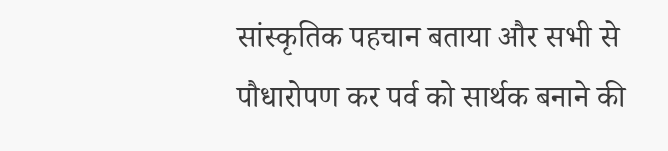सांस्कृतिक पहचान बताया और सभी से पौधारोपण कर पर्व को सार्थक बनाने की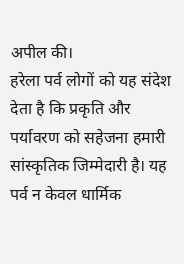अपील की।
हरेला पर्व लोगों को यह संदेश देता है कि प्रकृति और पर्यावरण को सहेजना हमारी सांस्कृतिक जिम्मेदारी है। यह पर्व न केवल धार्मिक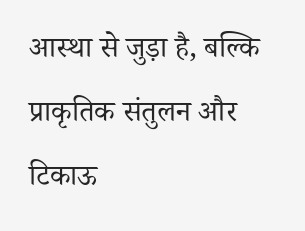आस्था से जुड़ा है, बल्कि प्राकृतिक संतुलन और टिकाऊ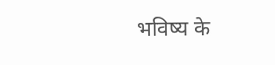भविष्य के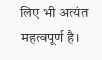लिए भी अत्यंत महत्वपूर्ण है।